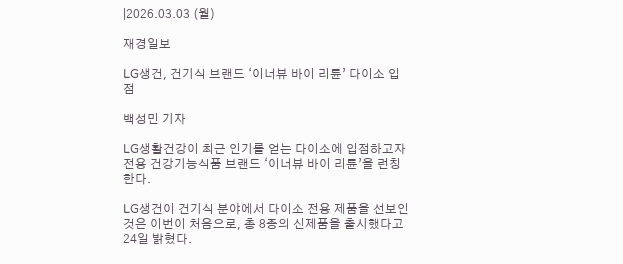|2026.03.03 (월)

재경일보

LG생건, 건기식 브랜드 ‘이너뷰 바이 리튠’ 다이소 입점

백성민 기자

LG생활건강이 최근 인기를 얻는 다이소에 입점하고자 전용 건강기능식품 브랜드 ‘이너뷰 바이 리튠’을 런칭한다.

LG생건이 건기식 분야에서 다이소 전용 제품을 선보인 것은 이번이 처음으로, 총 8종의 신제품을 출시했다고 24일 밝혔다.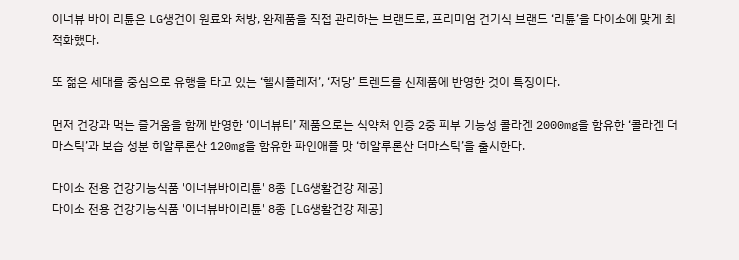이너뷰 바이 리튠은 LG생건이 원료와 처방, 완제품을 직접 관리하는 브랜드로, 프리미엄 건기식 브랜드 ‘리튠’을 다이소에 맞게 최적화했다.

또 젊은 세대를 중심으로 유행을 타고 있는 ‘헬시플레저’, ‘저당’ 트렌드를 신제품에 반영한 것이 특징이다.

먼저 건강과 먹는 즐거움을 함께 반영한 ‘이너뷰티’ 제품으로는 식약처 인증 2중 피부 기능성 콜라겐 2000mg을 함유한 ‘콜라겐 더마스틱’과 보습 성분 히알루론산 120mg을 함유한 파인애플 맛 ‘히알루론산 더마스틱’을 출시한다.

다이소 전용 건강기능식품 '이너뷰바이리튠' 8종 [LG생활건강 제공]
다이소 전용 건강기능식품 '이너뷰바이리튠' 8종 [LG생활건강 제공]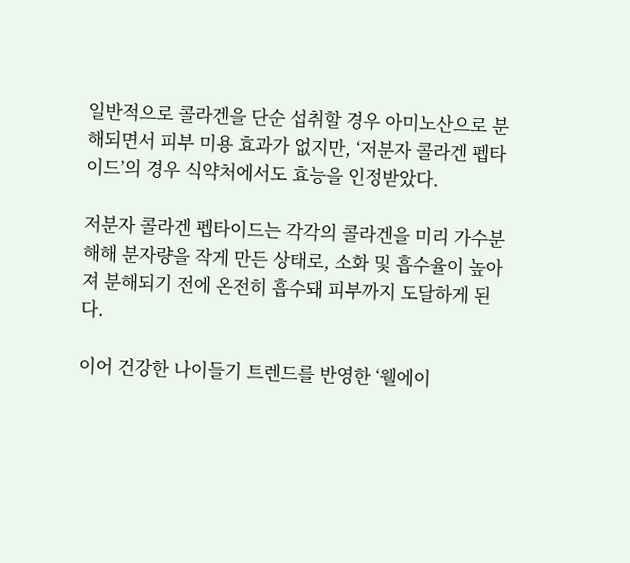일반적으로 콜라겐을 단순 섭취할 경우 아미노산으로 분해되면서 피부 미용 효과가 없지만, ‘저분자 콜라겐 펩타이드’의 경우 식약처에서도 효능을 인정받았다.

저분자 콜라겐 펩타이드는 각각의 콜라겐을 미리 가수분해해 분자량을 작게 만든 상태로, 소화 및 흡수율이 높아져 분해되기 전에 온전히 흡수돼 피부까지 도달하게 된다.

이어 건강한 나이들기 트렌드를 반영한 ‘웰에이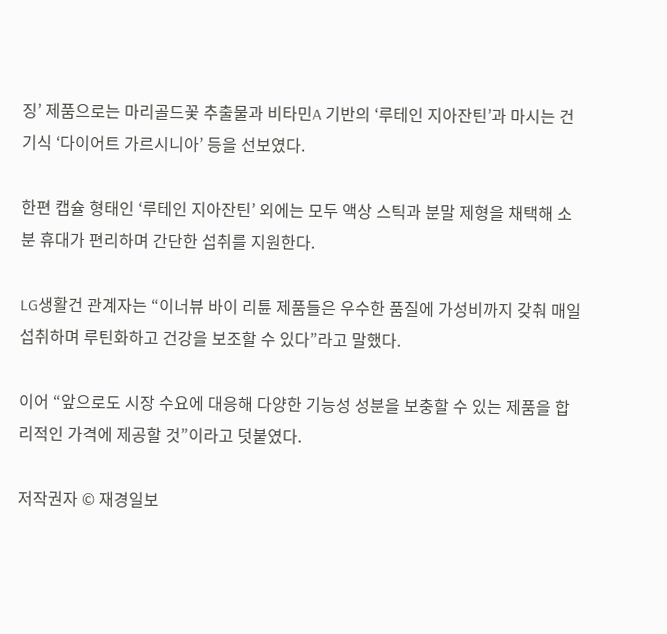징’ 제품으로는 마리골드꽃 추출물과 비타민A 기반의 ‘루테인 지아잔틴’과 마시는 건기식 ‘다이어트 가르시니아’ 등을 선보였다.

한편 캡슐 형태인 ‘루테인 지아잔틴’ 외에는 모두 액상 스틱과 분말 제형을 채택해 소분 휴대가 편리하며 간단한 섭취를 지원한다.

LG생활건 관계자는 “이너뷰 바이 리튠 제품들은 우수한 품질에 가성비까지 갖춰 매일 섭취하며 루틴화하고 건강을 보조할 수 있다”라고 말했다.

이어 “앞으로도 시장 수요에 대응해 다양한 기능성 성분을 보충할 수 있는 제품을 합리적인 가격에 제공할 것”이라고 덧붙였다.

저작권자 © 재경일보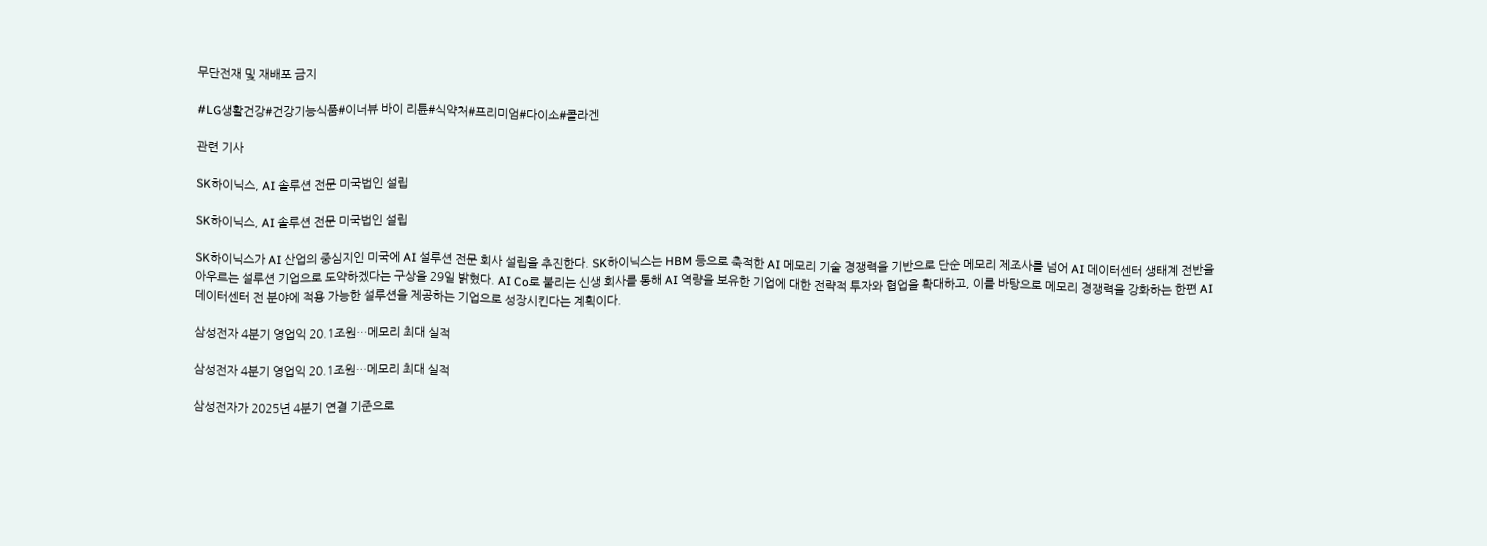무단전재 및 재배포 금지

#LG생활건강#건강기능식품#이너뷰 바이 리튠#식약처#프리미엄#다이소#콜라겐

관련 기사

SK하이닉스, AI 솔루션 전문 미국법인 설립

SK하이닉스, AI 솔루션 전문 미국법인 설립

SK하이닉스가 AI 산업의 중심지인 미국에 AI 설루션 전문 회사 설립을 추진한다. SK하이닉스는 HBM 등으로 축적한 AI 메모리 기술 경쟁력을 기반으로 단순 메모리 제조사를 넘어 AI 데이터센터 생태계 전반을 아우르는 설루션 기업으로 도약하겠다는 구상을 29일 밝혔다. AI Co로 불리는 신생 회사를 통해 AI 역량을 보유한 기업에 대한 전략적 투자와 협업을 확대하고, 이를 바탕으로 메모리 경쟁력을 강화하는 한편 AI 데이터센터 전 분야에 적용 가능한 설루션을 제공하는 기업으로 성장시킨다는 계획이다.

삼성전자 4분기 영업익 20.1조원…메모리 최대 실적

삼성전자 4분기 영업익 20.1조원…메모리 최대 실적

삼성전자가 2025년 4분기 연결 기준으로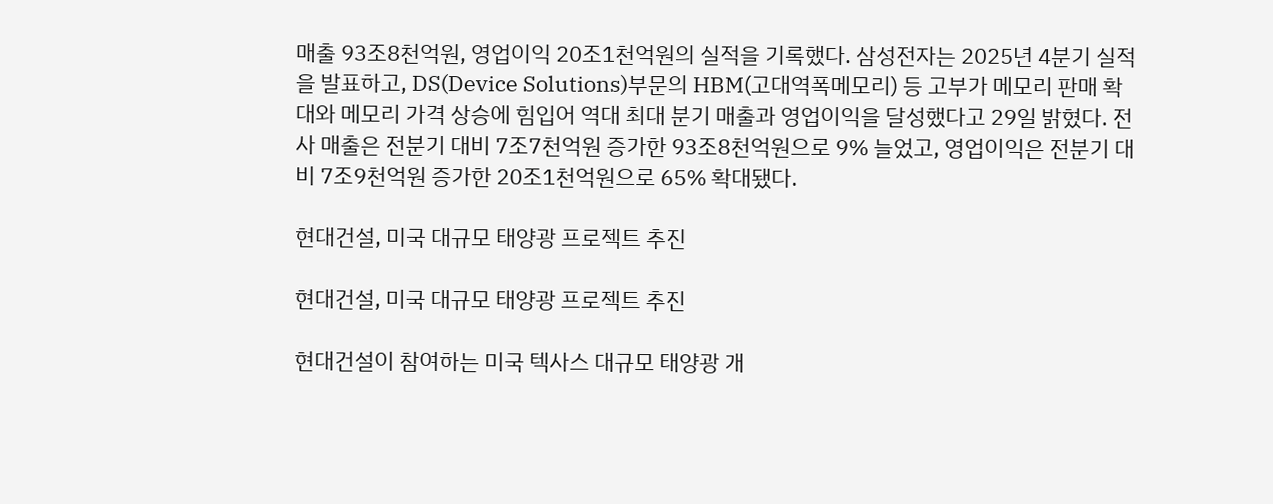매출 93조8천억원, 영업이익 20조1천억원의 실적을 기록했다. 삼성전자는 2025년 4분기 실적을 발표하고, DS(Device Solutions)부문의 HBM(고대역폭메모리) 등 고부가 메모리 판매 확대와 메모리 가격 상승에 힘입어 역대 최대 분기 매출과 영업이익을 달성했다고 29일 밝혔다. 전사 매출은 전분기 대비 7조7천억원 증가한 93조8천억원으로 9% 늘었고, 영업이익은 전분기 대비 7조9천억원 증가한 20조1천억원으로 65% 확대됐다.

현대건설, 미국 대규모 태양광 프로젝트 추진

현대건설, 미국 대규모 태양광 프로젝트 추진

현대건설이 참여하는 미국 텍사스 대규모 태양광 개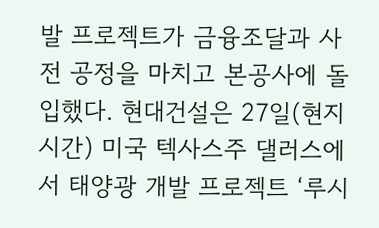발 프로젝트가 금융조달과 사전 공정을 마치고 본공사에 돌입했다. 현대건설은 27일(현지시간) 미국 텍사스주 댈러스에서 태양광 개발 프로젝트 ‘루시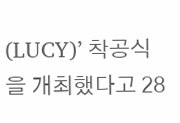(LUCY)’ 착공식을 개최했다고 28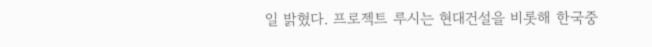일 밝혔다. 프로젝트 루시는 현대건설을 비롯해 한국중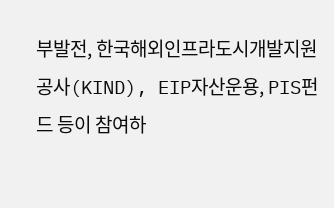부발전, 한국해외인프라도시개발지원공사(KIND), EIP자산운용, PIS펀드 등이 참여하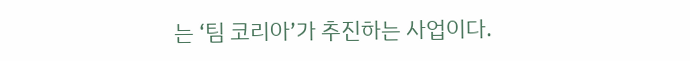는 ‘팀 코리아’가 추진하는 사업이다.